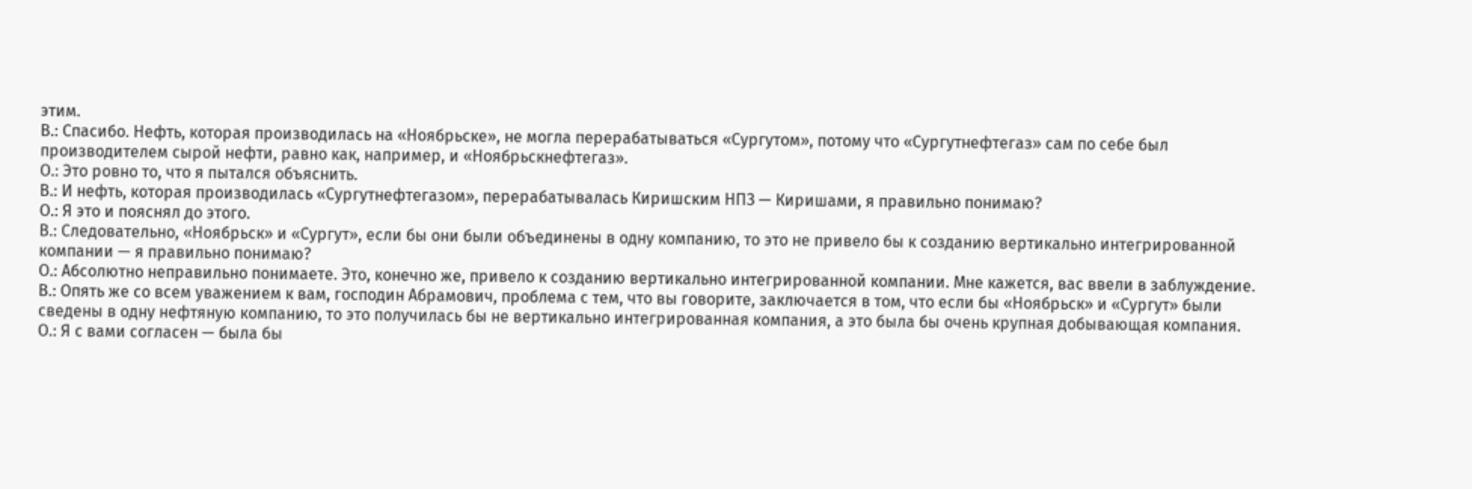этим.
В.: Спасибо. Нефть, которая производилась на «Ноябрьске», не могла перерабатываться «Сургутом», потому что «Сургутнефтегаз» сам по себе был производителем сырой нефти, равно как, например, и «Ноябрьскнефтегаз».
О.: Это ровно то, что я пытался объяснить.
В.: И нефть, которая производилась «Сургутнефтегазом», перерабатывалась Киришским НПЗ — Киришами, я правильно понимаю?
О.: Я это и пояснял до этого.
В.: Следовательно, «Ноябрьск» и «Сургут», если бы они были объединены в одну компанию, то это не привело бы к созданию вертикально интегрированной компании — я правильно понимаю?
О.: Абсолютно неправильно понимаете. Это, конечно же, привело к созданию вертикально интегрированной компании. Мне кажется, вас ввели в заблуждение.
В.: Опять же со всем уважением к вам, господин Абрамович, проблема с тем, что вы говорите, заключается в том, что если бы «Ноябрьск» и «Сургут» были сведены в одну нефтяную компанию, то это получилась бы не вертикально интегрированная компания, а это была бы очень крупная добывающая компания.
О.: Я с вами согласен — была бы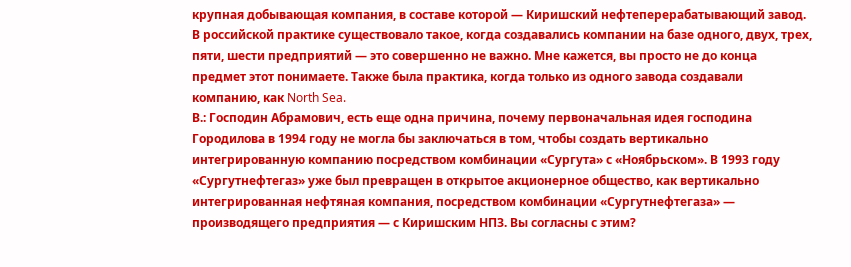крупная добывающая компания, в составе которой — Киришский нефтеперерабатывающий завод. В российской практике существовало такое, когда создавались компании на базе одного, двух, трех, пяти, шести предприятий — это совершенно не важно. Мне кажется, вы просто не до конца предмет этот понимаете. Также была практика, когда только из одного завода создавали компанию, как North Sea.
В.: Господин Абрамович, есть еще одна причина, почему первоначальная идея господина Городилова в 1994 году не могла бы заключаться в том, чтобы создать вертикально интегрированную компанию посредством комбинации «Сургута» с «Ноябрьском». В 1993 году «Сургутнефтегаз» уже был превращен в открытое акционерное общество, как вертикально интегрированная нефтяная компания, посредством комбинации «Сургутнефтегаза» — производящего предприятия — с Киришским НПЗ. Вы согласны с этим?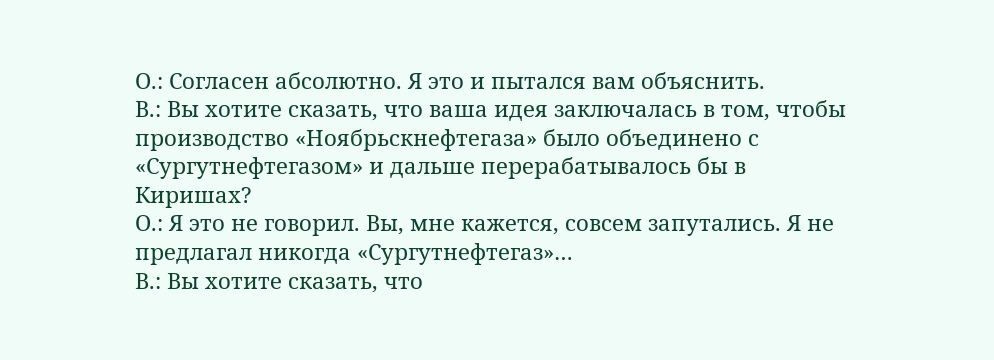О.: Согласен абсолютно. Я это и пытался вам объяснить.
В.: Вы хотите сказать, что ваша идея заключалась в том, чтобы производство «Ноябрьскнефтегаза» было объединено с «Сургутнефтегазом» и дальше перерабатывалось бы в Киришах?
О.: Я это не говорил. Вы, мне кажется, совсем запутались. Я не предлагал никогда «Сургутнефтегаз»…
В.: Вы хотите сказать, что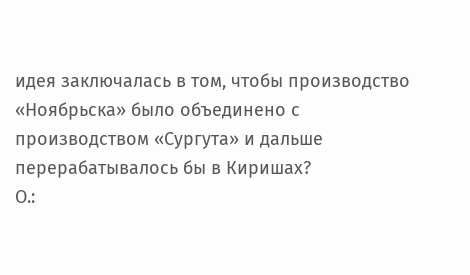идея заключалась в том, чтобы производство «Ноябрьска» было объединено с производством «Сургута» и дальше перерабатывалось бы в Киришах?
О.: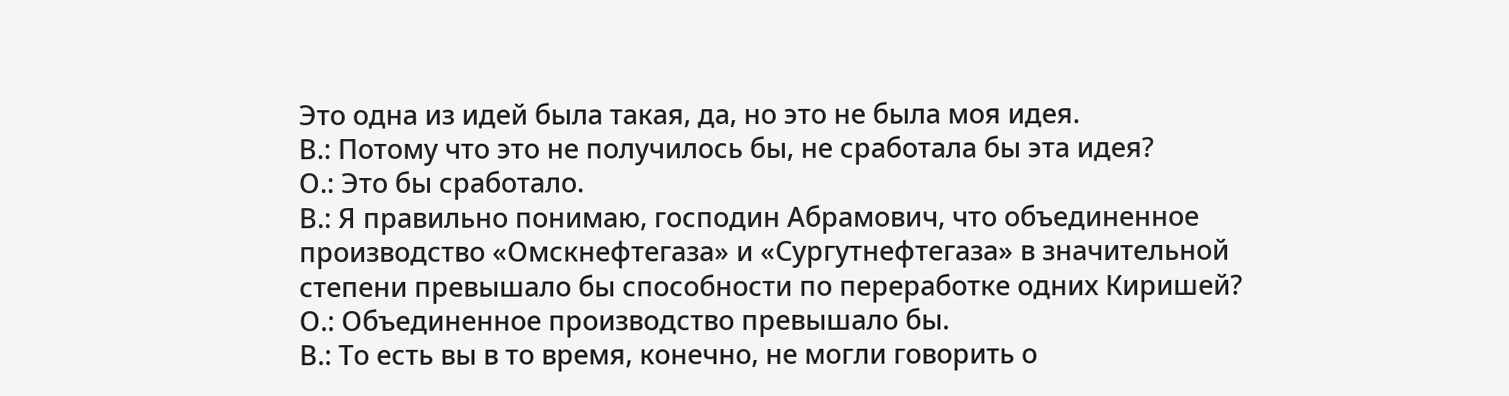Это одна из идей была такая, да, но это не была моя идея.
В.: Потому что это не получилось бы, не сработала бы эта идея?
О.: Это бы сработало.
В.: Я правильно понимаю, господин Абрамович, что объединенное производство «Омскнефтегаза» и «Сургутнефтегаза» в значительной степени превышало бы способности по переработке одних Киришей?
О.: Объединенное производство превышало бы.
В.: То есть вы в то время, конечно, не могли говорить о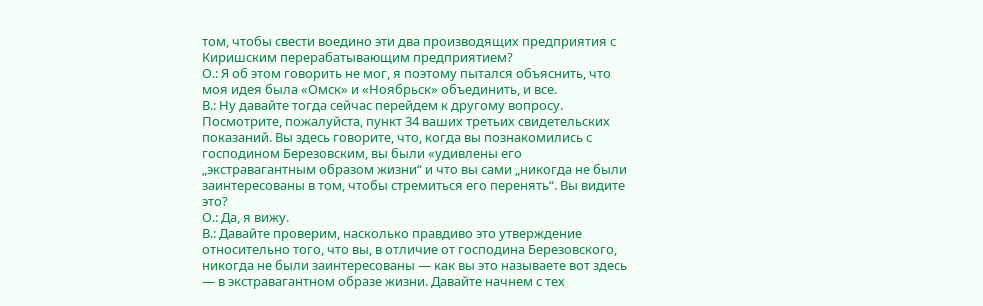том, чтобы свести воедино эти два производящих предприятия с Киришским перерабатывающим предприятием?
О.: Я об этом говорить не мог, я поэтому пытался объяснить, что моя идея была «Омск» и «Ноябрьск» объединить, и все.
В.: Ну давайте тогда сейчас перейдем к другому вопросу. Посмотрите, пожалуйста, пункт 34 ваших третьих свидетельских показаний. Вы здесь говорите, что, когда вы познакомились с господином Березовским, вы были «удивлены его „экстравагантным образом жизни“ и что вы сами „никогда не были заинтересованы в том, чтобы стремиться его перенять“. Вы видите это?
О.: Да, я вижу.
В.: Давайте проверим, насколько правдиво это утверждение относительно того, что вы, в отличие от господина Березовского, никогда не были заинтересованы — как вы это называете вот здесь — в экстравагантном образе жизни. Давайте начнем с тех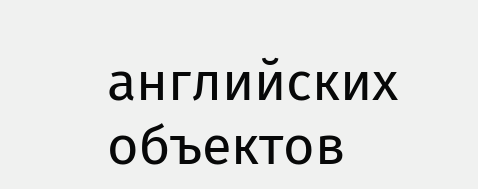английских объектов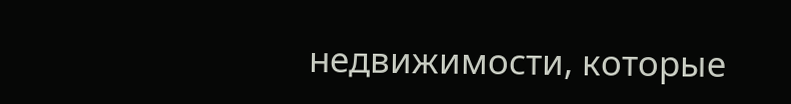недвижимости, которые